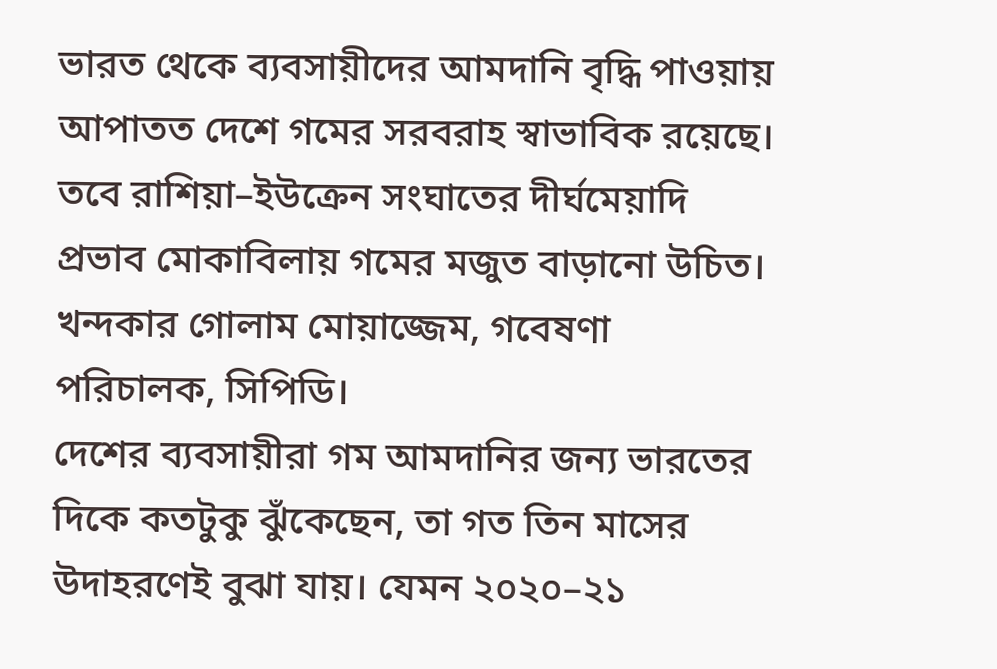ভারত থেকে ব্যবসায়ীদের আমদানি বৃদ্ধি পাওয়ায় আপাতত দেশে গমের সরবরাহ স্বাভাবিক রয়েছে। তবে রাশিয়া–ইউক্রেন সংঘাতের দীর্ঘমেয়াদি প্রভাব মোকাবিলায় গমের মজুত বাড়ানো উচিত।
খন্দকার গোলাম মোয়াজ্জেম, গবেষণা পরিচালক, সিপিডি।
দেশের ব্যবসায়ীরা গম আমদানির জন্য ভারতের দিকে কতটুকু ঝুঁকেছেন, তা গত তিন মাসের উদাহরণেই বুঝা যায়। যেমন ২০২০–২১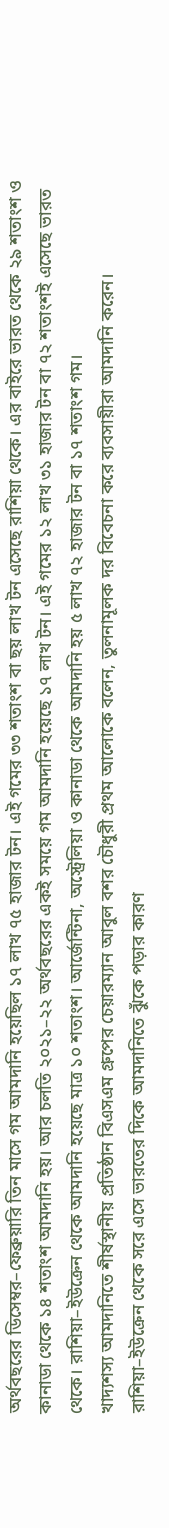অর্থবছরের ডিসেম্বর–ফেব্রুয়ারি তিন মাসে গম আমদানি হয়েছিল ১৭ লাখ ৭৫ হাজার টন। এই গমের ৩৩ শতাংশ বা ছয় লাখ টন এসেছে রাশিয়া থেকে। এর বাইরে ভারত থেকে ২৯ শতাংশ ও কানাডা থেকে ১৪ শতাংশ আমদানি হয়। আর চলতি ২০২১–২২ অর্থবছরের একই সময়ে গম আমদানি হয়েছে ১৭ লাখ টন। এই গমের ১২ লাখ ৩১ হাজার টন বা ৭২ শতাংশই এসেছে ভারত থেকে। রাশিয়া–ইউক্রেন থেকে আমদানি হয়েছে মাত্র ১০ শতাংশ। আর্জেন্টিনা, অস্ট্রেলিয়া ও কানাডা থেকে আমদানি হয় ৫ লাখ ৭২ হাজার টন বা ১৭ শতাংশ গম।
খাদ্যশস্য আমদানিতে শীর্ষস্থানীয় প্রতিষ্ঠান বিএসএম গ্রুপের চেয়ারম্যান আবুল বশর চৌধুরী প্রথম আলোকে বলেন, তুলনামূলক দর বিবেচনা করে ব্যবসায়ীরা আমদানি করেন। রাশিয়া–ইউক্রেন থেকে সরে এসে ভারতের দিকে আমদানিতে ঝুঁকে পড়ার কারণ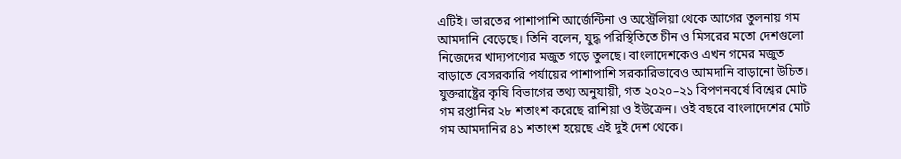এটিই। ভারতের পাশাপাশি আর্জেন্টিনা ও অস্ট্রেলিয়া থেকে আগের তুলনায় গম আমদানি বেড়েছে। তিনি বলেন, যুদ্ধ পরিস্থিতিতে চীন ও মিসরের মতো দেশগুলো নিজেদের খাদ্যপণ্যের মজুত গড়ে তুলছে। বাংলাদেশকেও এখন গমের মজুত বাড়াতে বেসরকারি পর্যায়ের পাশাপাশি সরকারিভাবেও আমদানি বাড়ানো উচিত।
যুক্তরাষ্ট্রের কৃষি বিভাগের তথ্য অনুযায়ী, গত ২০২০–২১ বিপণনবর্ষে বিশ্বের মোট গম রপ্তানির ২৮ শতাংশ করেছে রাশিয়া ও ইউক্রেন। ওই বছরে বাংলাদেশের মোট গম আমদানির ৪১ শতাংশ হয়েছে এই দুই দেশ থেকে।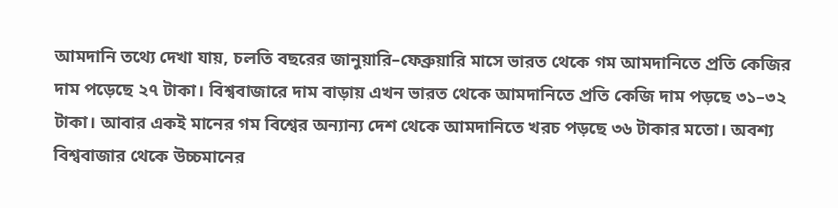আমদানি তথ্যে দেখা যায়, চলতি বছরের জানুয়ারি–ফেব্রুয়ারি মাসে ভারত থেকে গম আমদানিতে প্রতি কেজির দাম পড়েছে ২৭ টাকা। বিশ্ববাজারে দাম বাড়ায় এখন ভারত থেকে আমদানিতে প্রতি কেজি দাম পড়ছে ৩১–৩২ টাকা। আবার একই মানের গম বিশ্বের অন্যান্য দেশ থেকে আমদানিতে খরচ পড়ছে ৩৬ টাকার মতো। অবশ্য বিশ্ববাজার থেকে উচ্চমানের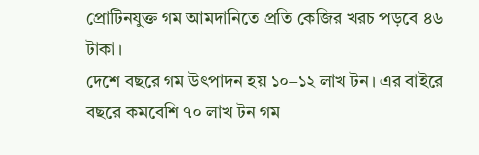প্রোটিনযুক্ত গম আমদানিতে প্রতি কেজির খরচ পড়বে ৪৬ টাকা।
দেশে বছরে গম উৎপাদন হয় ১০–১২ লাখ টন। এর বাইরে বছরে কমবেশি ৭০ লাখ টন গম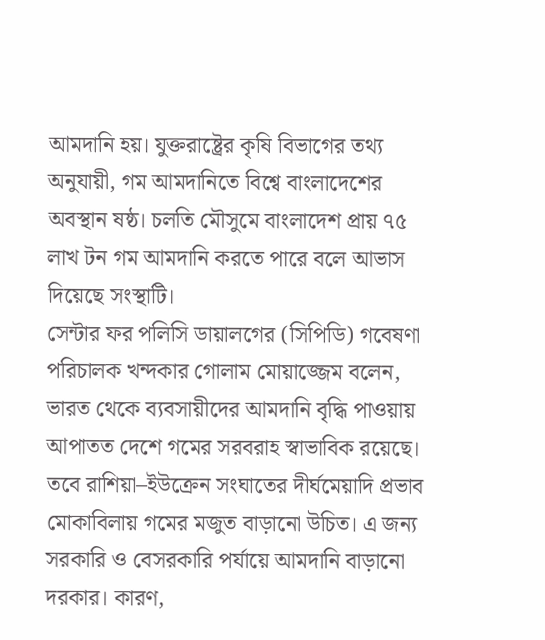আমদানি হয়। যুক্তরাষ্ট্রের কৃষি বিভাগের তথ্য অনুযায়ী, গম আমদানিতে বিশ্বে বাংলাদেশের অবস্থান ষষ্ঠ। চলতি মৌসুমে বাংলাদেশ প্রায় ৭৫ লাখ টন গম আমদানি করতে পারে বলে আভাস দিয়েছে সংস্থাটি।
সেন্টার ফর পলিসি ডায়ালগের (সিপিডি) গবেষণা পরিচালক খন্দকার গোলাম মোয়াজ্জেম বলেন, ভারত থেকে ব্যবসায়ীদের আমদানি বৃদ্ধি পাওয়ায় আপাতত দেশে গমের সরবরাহ স্বাভাবিক রয়েছে। তবে রাশিয়া–ইউক্রেন সংঘাতের দীর্ঘমেয়াদি প্রভাব মোকাবিলায় গমের মজুত বাড়ানো উচিত। এ জন্য সরকারি ও বেসরকারি পর্যায়ে আমদানি বাড়ানো দরকার। কারণ,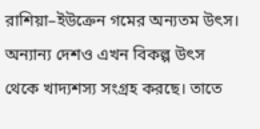রাশিয়া–ইউক্রেন গমের অন্যতম উৎস। অন্যান্য দেশও এখন বিকল্প উৎস থেকে খাদ্যশস্য সংগ্রহ করছে। তাতে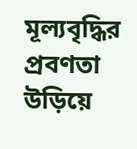মূল্যবৃদ্ধির প্রবণতা উড়িয়ে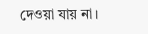দেওয়া যায় না।